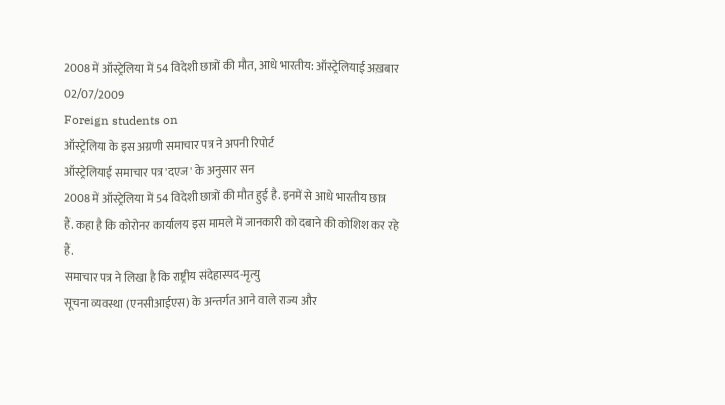2008 में ऑस्ट्रेलिया में 54 विदेशी छात्रों की मौत, आधे भारतीय: ऑस्ट्रेलियाई अख़बार
02/07/2009
Foreign students on
ऑस्ट्रेलिया के इस अग्रणी समाचार पत्र ने अपनी रिपोर्ट
ऑस्ट्रेलियाई समाचार पत्र 'दएज' के अनुसार सन
2008 में ऑस्ट्रेलिया में 54 विदेशी छात्रों की मौत हुई है. इनमें से आधे भारतीय छात्र
हैं. कहा है कि कोरोनर कार्यालय इस मामले में जानकारी को दबाने की कोशिश कर रहे
हैं.
समाचार पत्र ने लिखा है कि राष्ट्रीय संदेहास्पद-मृत्यु
सूचना व्यवस्था (एनसीआईएस) के अन्तर्गत आने वाले राज्य और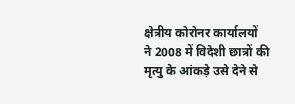क्षेत्रीय कोरोनर कार्यालयों
ने 2008 में विदेशी छात्रों की मृत्यु के आंकड़े उसे देने से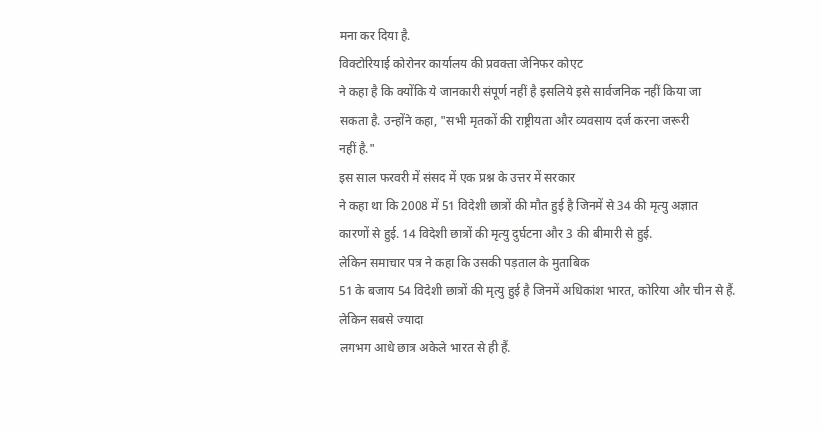मना कर दिया है.
विक्टोरियाई कोरोनर कार्यालय की प्रवक्ता जेनिफर कोएट
ने कहा है कि क्योंकि ये जानकारी संपूर्ण नहीं है इसलिये इसे सार्वजनिक नहीं किया जा
सकता है. उन्होंने कहा, "सभी मृतकों की राष्ट्रीयता और व्यवसाय दर्ज करना जरूरी
नहीं है."
इस साल फरवरी में संसद में एक प्रश्न के उत्तर में सरकार
ने कहा था कि 2008 में 51 विदेशी छात्रों की मौत हुई है जिनमें से 34 की मृत्यु अज्ञात
कारणों से हुई. 14 विदेशी छात्रों की मृत्यु दुर्घटना और 3 की बीमारी से हुई.
लेकिन समाचार पत्र ने कहा कि उसकी पड़ताल के मुताबिक
51 के बजाय 54 विदेशी छात्रों की मृत्यु हुई है जिनमें अधिकांश भारत, कोरिया और चीन से हैं. लेकिन सबसे ज्यादा
लगभग आधे छात्र अकेले भारत से ही हैं.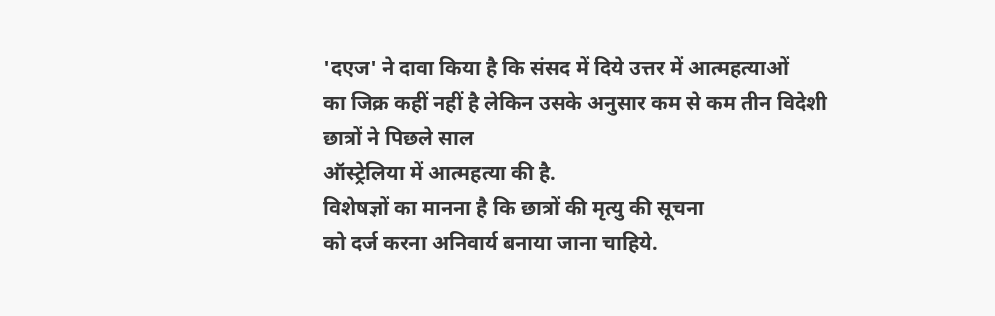'दएज' ने दावा किया है कि संसद में दिये उत्तर में आत्महत्याओं
का जिक्र कहीं नहीं है लेकिन उसके अनुसार कम से कम तीन विदेशी छात्रों ने पिछले साल
ऑस्ट्रेलिया में आत्महत्या की है.
विशेषज्ञों का मानना है कि छात्रों की मृत्यु की सूचना
को दर्ज करना अनिवार्य बनाया जाना चाहिये.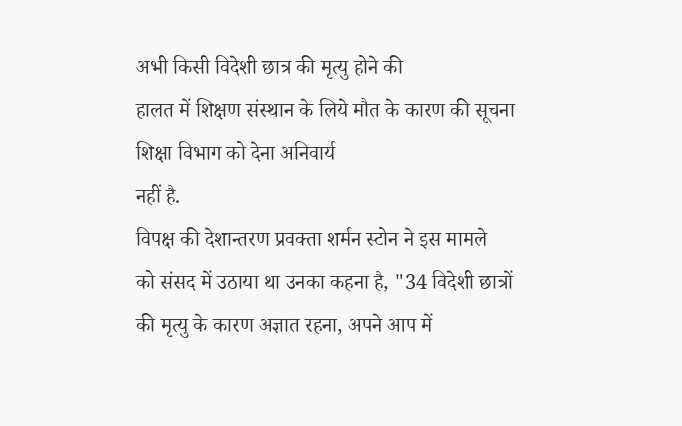अभी किसी विदेशी छात्र की मृत्यु होने की
हालत में शिक्षण संस्थान के लिये मौत के कारण की सूचना शिक्षा विभाग को देना अनिवार्य
नहीं है.
विपक्ष की देशान्तरण प्रवक्ता शर्मन स्टोन ने इस मामले
को संसद में उठाया था उनका कहना है, "34 विदेशी छात्रों की मृत्यु के कारण अज्ञात रहना, अपने आप में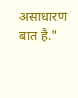असाधारण बात है."